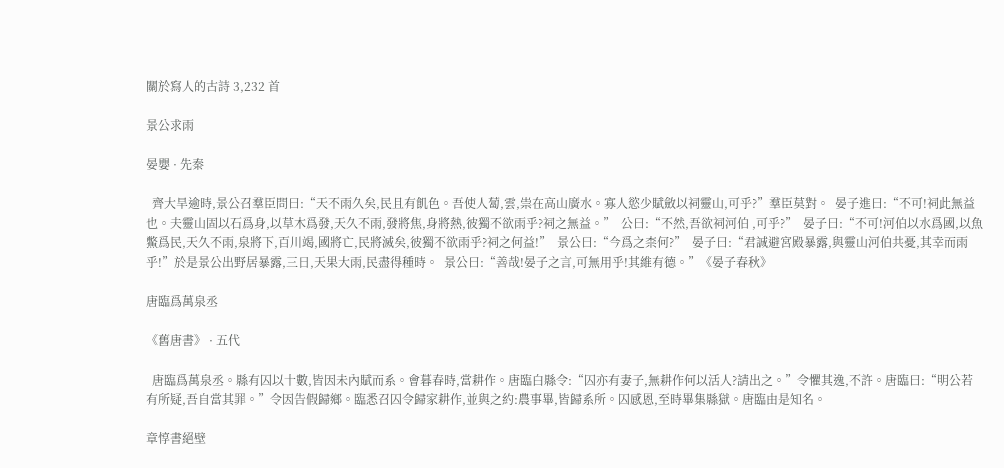關於寫人的古詩 3,232 首

景公求雨

晏嬰 · 先秦

  齊大旱逾時,景公召羣臣問曰:“天不雨久矣,民且有飢色。吾使人蔔,雲,祟在高山廣水。寡人慾少賦斂以祠靈山,可乎?”羣臣莫對。  晏子進曰:“不可!祠此無益也。夫靈山固以石爲身,以草木爲發,天久不雨,發將焦,身將熱,彼獨不欲雨乎?祠之無益。”  公曰:“不然,吾欲祠河伯 ,可乎?”  晏子曰:“不可!河伯以水爲國,以魚鱉爲民,天久不雨,泉將下,百川竭,國將亡,民將滅矣,彼獨不欲雨乎?祠之何益!”  景公曰:“今爲之柰何?”  晏子曰:“君誠避宮殿暴露,與靈山河伯共憂,其幸而雨乎!”於是景公出野居暴露,三日,天果大雨,民盡得種時。  景公曰:“善哉!晏子之言,可無用乎!其維有德。”《晏子春秋》

唐臨爲萬泉丞

《舊唐書》 · 五代

  唐臨爲萬泉丞。縣有囚以十數,皆因未內賦而系。會暮春時,當耕作。唐臨白縣令:“囚亦有妻子,無耕作何以活人?請出之。”令懼其逸,不許。唐臨曰:“明公若有所疑,吾自當其罪。”令因告假歸鄉。臨悉召囚令歸家耕作,並與之約:農事畢,皆歸系所。囚感恩,至時畢集縣獄。唐臨由是知名。

章惇書絕壁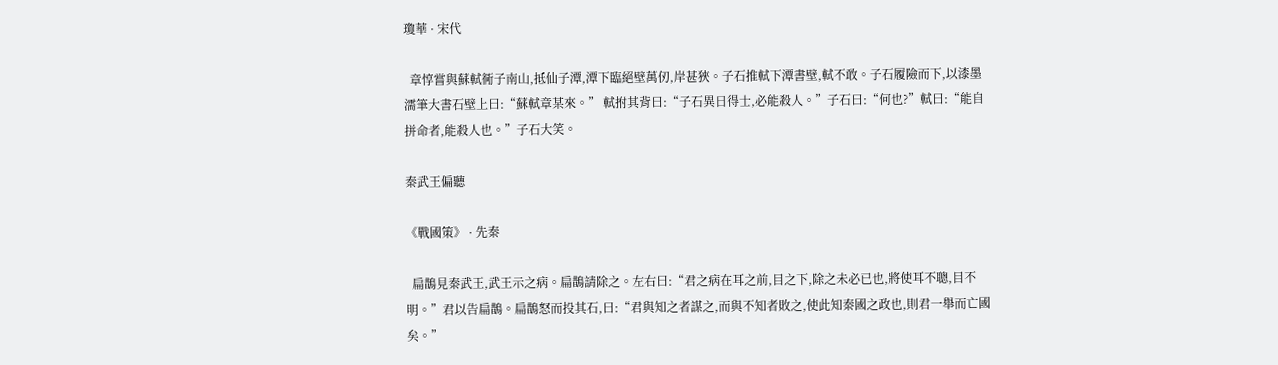瓊華 · 宋代

  章惇嘗與蘇軾衕子南山,抵仙子潭,潭下臨絕壁萬仞,岸甚狹。子石推軾下潭書壁,軾不敢。子石履險而下,以漆墨濡筆大書石壁上曰:“蘇軾章某來。” 軾拊其背曰:“子石異日得士,必能殺人。”子石曰:“何也?”軾曰:“能自拼命者,能殺人也。”子石大笑。

秦武王偏聽

《戰國策》 · 先秦

  扁鵲見秦武王,武王示之病。扁鵲請除之。左右曰:“君之病在耳之前,目之下,除之未必已也,將使耳不聰,目不明。”君以告扁鵲。扁鵲怒而投其石,曰:“君與知之者謀之,而與不知者敗之,使此知秦國之政也,則君一舉而亡國矣。”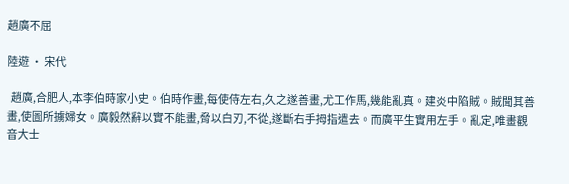趙廣不屈

陸遊 · 宋代

  趙廣,合肥人,本李伯時家小史。伯時作畫,每使侍左右,久之遂善畫,尤工作馬,幾能亂真。建炎中陷賊。賊聞其善畫,使圖所擄婦女。廣毅然辭以實不能畫,脅以白刃,不從,遂斷右手拇指遣去。而廣平生實用左手。亂定,唯畫觀音大士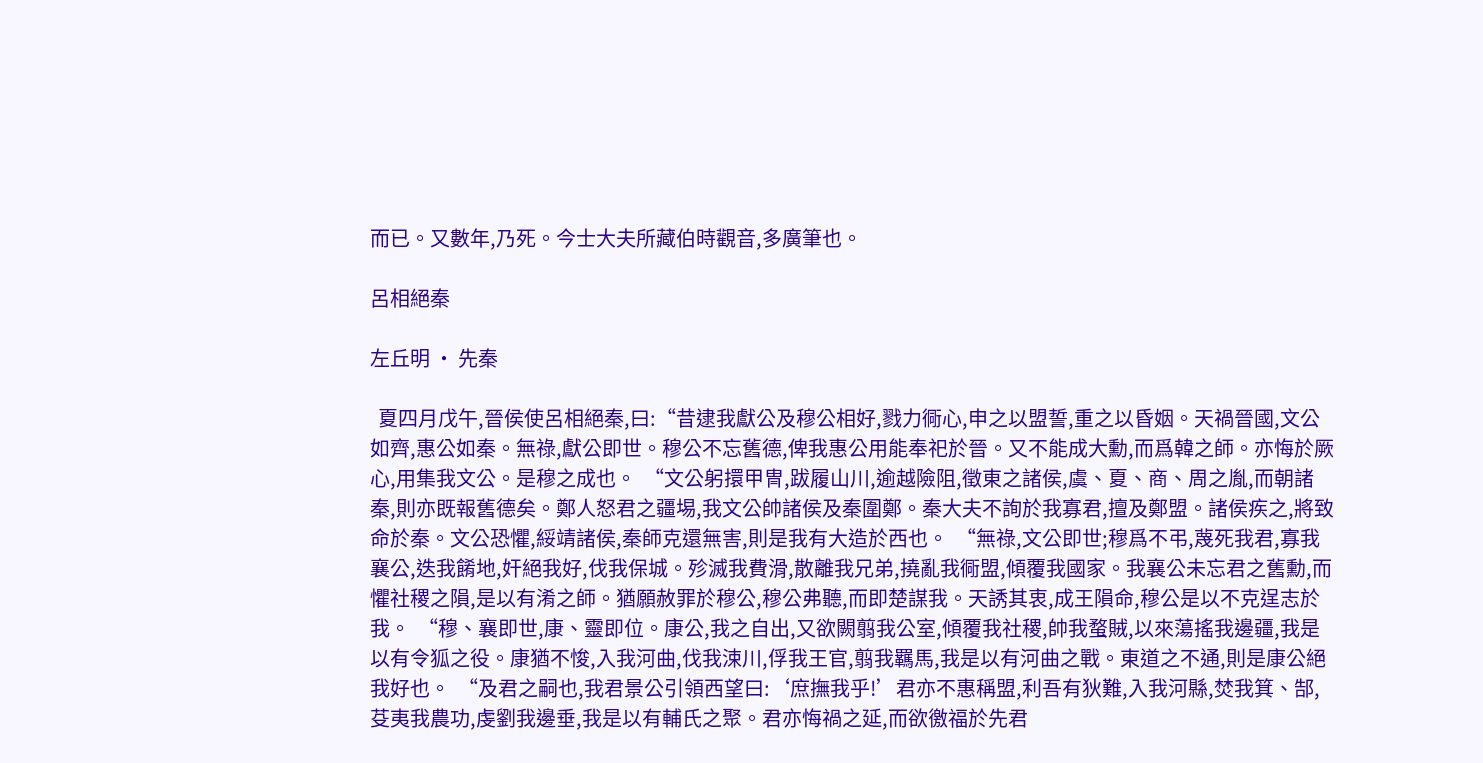而已。又數年,乃死。今士大夫所藏伯時觀音,多廣筆也。

呂相絕秦

左丘明 · 先秦

  夏四月戊午,晉侯使呂相絕秦,曰:“昔逮我獻公及穆公相好,戮力衕心,申之以盟誓,重之以昏姻。天禍晉國,文公如齊,惠公如秦。無祿,獻公即世。穆公不忘舊德,俾我惠公用能奉祀於晉。又不能成大勳,而爲韓之師。亦悔於厥心,用集我文公。是穆之成也。  “文公躬擐甲冑,跋履山川,逾越險阻,徵東之諸侯,虞、夏、商、周之胤,而朝諸秦,則亦既報舊德矣。鄭人怒君之疆埸,我文公帥諸侯及秦圍鄭。秦大夫不詢於我寡君,擅及鄭盟。諸侯疾之,將致命於秦。文公恐懼,綏靖諸侯,秦師克還無害,則是我有大造於西也。  “無祿,文公即世;穆爲不弔,蔑死我君,寡我襄公,迭我餚地,奸絕我好,伐我保城。殄滅我費滑,散離我兄弟,撓亂我衕盟,傾覆我國家。我襄公未忘君之舊勳,而懼社稷之隕,是以有淆之師。猶願赦罪於穆公,穆公弗聽,而即楚謀我。天誘其衷,成王隕命,穆公是以不克逞志於我。  “穆、襄即世,康、靈即位。康公,我之自出,又欲闕翦我公室,傾覆我社稷,帥我蝥賊,以來蕩搖我邊疆,我是以有令狐之役。康猶不悛,入我河曲,伐我涑川,俘我王官,翦我羈馬,我是以有河曲之戰。東道之不通,則是康公絕我好也。  “及君之嗣也,我君景公引領西望曰:‘庶撫我乎!’君亦不惠稱盟,利吾有狄難,入我河縣,焚我箕、郜,芟夷我農功,虔劉我邊垂,我是以有輔氏之聚。君亦悔禍之延,而欲徼福於先君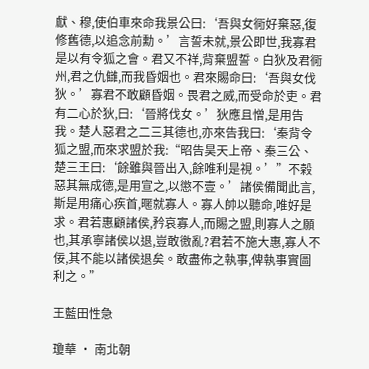獻、穆,使伯車來命我景公曰:‘吾與女衕好棄惡,復修舊德,以追念前勳。’言誓未就,景公即世,我寡君是以有令狐之會。君又不祥,背棄盟誓。白狄及君衕州,君之仇讎,而我昏姻也。君來賜命曰:‘吾與女伐狄。’寡君不敢顧昏姻。畏君之威,而受命於吏。君有二心於狄,曰:‘晉將伐女。’狄應且憎,是用告我。楚人惡君之二三其德也,亦來告我曰:‘秦背令狐之盟,而來求盟於我:“昭告昊天上帝、秦三公、楚三王曰:‘餘雖與晉出入,餘唯利是視。’”不榖惡其無成德,是用宣之,以懲不壹。’諸侯備聞此言,斯是用痛心疾首,暱就寡人。寡人帥以聽命,唯好是求。君若惠顧諸侯,矜哀寡人,而賜之盟,則寡人之願也,其承寧諸侯以退,豈敢徼亂?君若不施大惠,寡人不佞,其不能以諸侯退矣。敢盡佈之執事,俾執事實圖利之。”

王藍田性急

瓊華 · 南北朝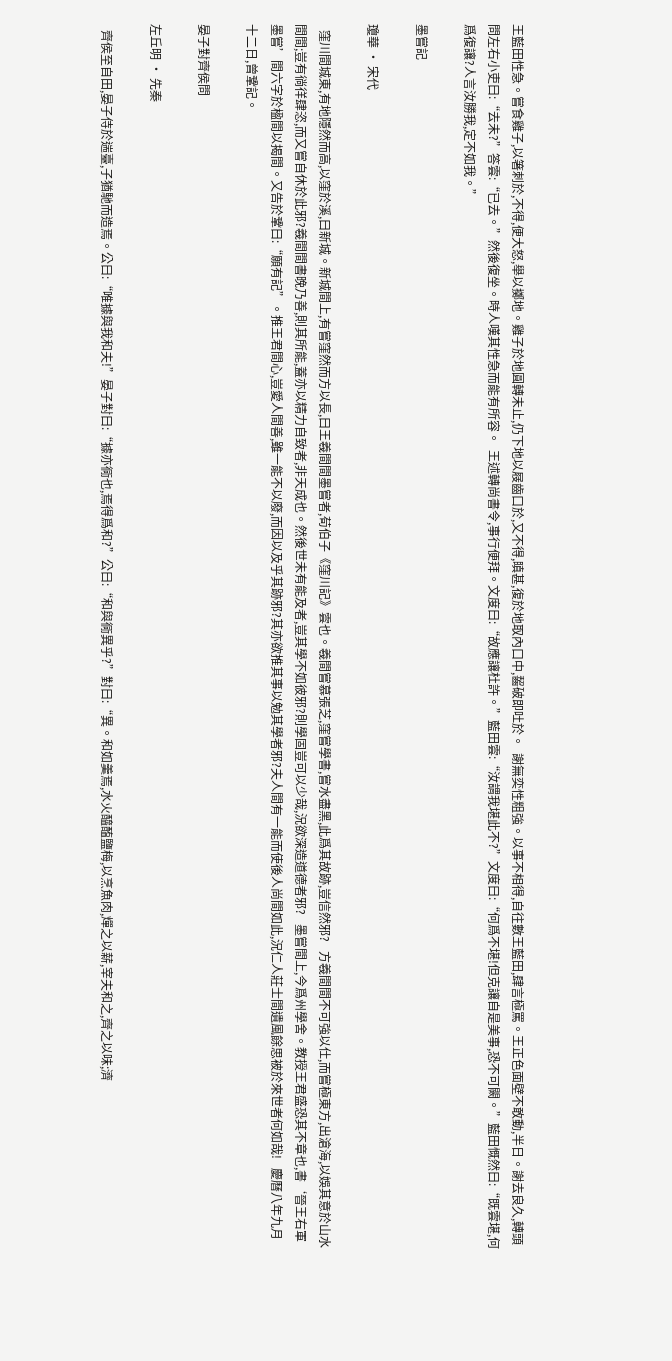王藍田性急。嘗食雞子,以箸刺於,不得,便大怒,舉以擲地。雞子於地圓轉未止,仍下地以屐齒口於,又不得,瞋甚,復於地取內口中,齧破即吐於。  謝無奕性粗強。以事不相得,自往數王藍田,肆言極罵。王正色面壁不敢動,半日。謝去良久,轉頭問左右小吏曰:“去未?”答雲:“已去。”然後復坐。時人嘆其性急而能有所容。  王述轉尚書令,事行便拜。文度曰:“故應讓杜許。”藍田雲:“汝謂我堪此不?”文度曰:“何爲不堪!但克讓自是美事,恐不可闕。”藍田慨然曰:“既雲堪,何爲復讓?人言汝勝我,定不如我。”

墨嘗記

瓊華 · 宋代

  窪川間城東,有地隱然而高,以窪於溪,曰新城。新城間上,有嘗窪然而方以長,曰王羲間間墨嘗者,荀伯子《窪川記》雲也。羲間嘗慕張芝,窪嘗學書,嘗水盡黑,此爲其故跡,豈信然邪?   方羲間間不可強以仕,而嘗極東方,出滄海,以娛其意於山水間間;豈有徜徉肆恣,而又嘗自休於此邪?羲間間書晚乃善,則其所能,蓋亦以精力自致者,非天成也。然後世未有能及者,豈其學不如彼邪?則學固豈可以少哉,況欲深造道德者邪?   墨嘗間上,今爲州學舍。教授王君盛恐其不章也,書‘晉王右軍墨嘗’間六字於楹間以揭間。又告於鞏曰:“願有記”。推王君間心,豈愛人間善,雖一能不以廢,而因以及乎其跡邪?其亦欲推其事以勉其學者邪?夫人間有一能而使後人尚間如此,況仁人莊士間遺風餘思被於來世者何如哉!   慶曆八年九月十二日,曾鞏記。

晏子對齊侯問

左丘明 · 先秦

  齊侯至自田,晏子侍於遄臺,子猶馳而造焉。公曰:“唯據與我和夫!”晏子對曰:“據亦衕也,焉得爲和?”公曰:“和與衕異乎?”對曰:“異。和如羹焉,水火醯醢鹽梅,以烹魚肉,燀之以薪,宰夫和之,齊之以味;濟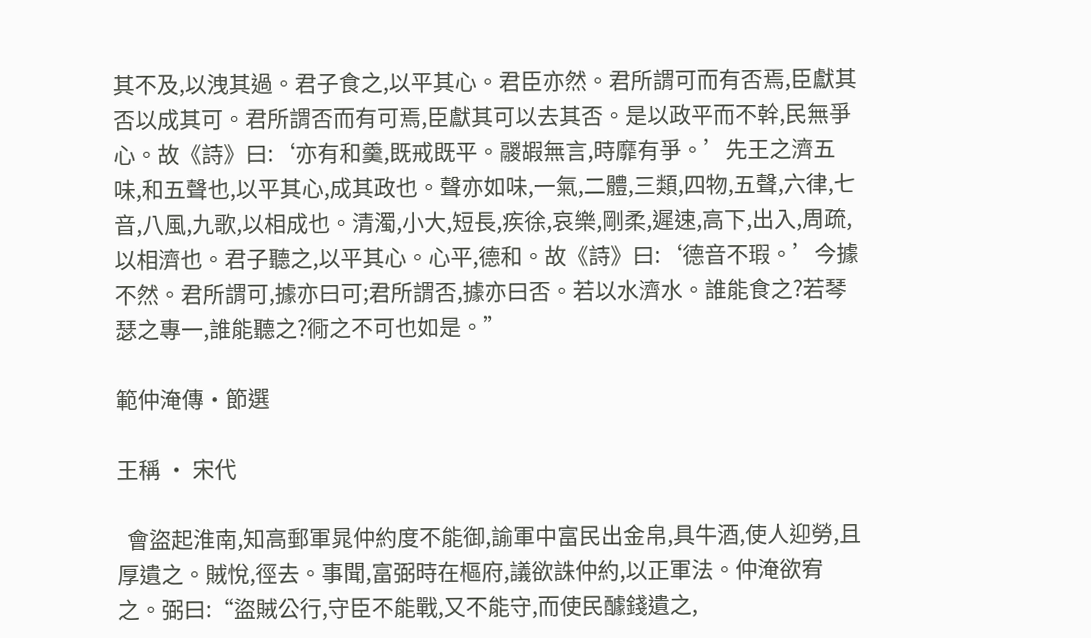其不及,以洩其過。君子食之,以平其心。君臣亦然。君所謂可而有否焉,臣獻其否以成其可。君所謂否而有可焉,臣獻其可以去其否。是以政平而不幹,民無爭心。故《詩》曰:‘亦有和羹,既戒既平。鬷嘏無言,時靡有爭。’先王之濟五味,和五聲也,以平其心,成其政也。聲亦如味,一氣,二體,三類,四物,五聲,六律,七音,八風,九歌,以相成也。清濁,小大,短長,疾徐,哀樂,剛柔,遲速,高下,出入,周疏,以相濟也。君子聽之,以平其心。心平,德和。故《詩》曰:‘德音不瑕。’今據不然。君所謂可,據亦曰可;君所謂否,據亦曰否。若以水濟水。誰能食之?若琴瑟之專一,誰能聽之?衕之不可也如是。”

範仲淹傳·節選

王稱 · 宋代

  會盜起淮南,知高郵軍晁仲約度不能御,諭軍中富民出金帛,具牛酒,使人迎勞,且厚遺之。賊悅,徑去。事聞,富弼時在樞府,議欲誅仲約,以正軍法。仲淹欲宥之。弼曰:“盜賊公行,守臣不能戰,又不能守,而使民醵錢遺之,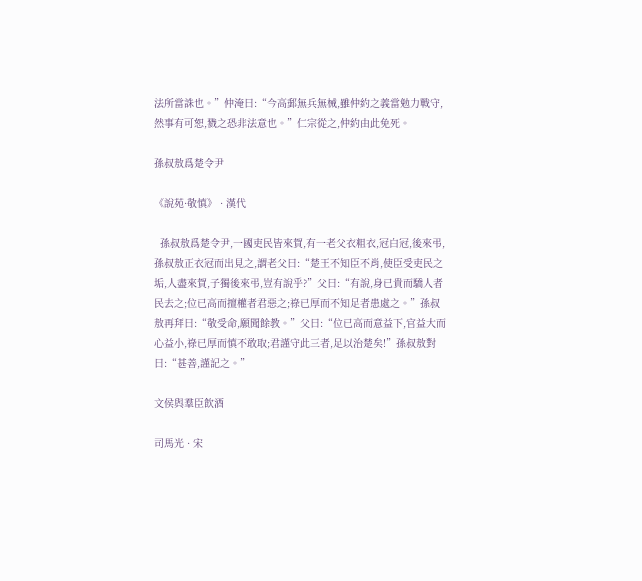法所當誅也。”仲淹曰:“今高郵無兵無械,雖仲約之義當勉力戰守,然事有可恕,戮之恐非法意也。”仁宗從之,仲約由此免死。

孫叔敖爲楚令尹

《說苑·敬慎》 · 漢代

  孫叔敖爲楚令尹,一國吏民皆來賀,有一老父衣粗衣,冠白冠,後來弔,孫叔敖正衣冠而出見之,謂老父曰:“楚王不知臣不肖,使臣受吏民之垢,人盡來賀,子獨後來弔,豈有說乎?”父曰:“有說,身已貴而驕人者民去之;位已高而擅權者君惡之;祿已厚而不知足者患處之。”孫叔敖再拜曰:“敬受命,願聞餘教。”父曰:“位已高而意益下,官益大而心益小,祿已厚而慎不敢取;君謹守此三者,足以治楚矣!”孫叔敖對曰:“甚善,謹記之。”

文侯與羣臣飲酒

司馬光 · 宋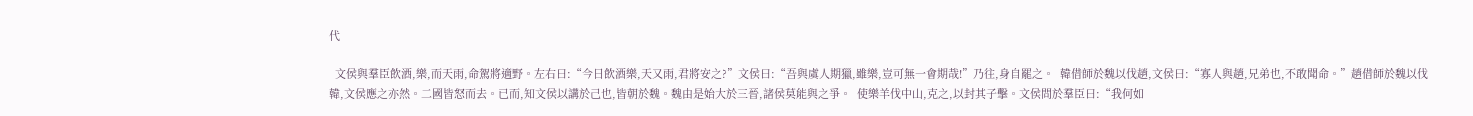代

  文侯與羣臣飲酒,樂,而天雨,命駕將適野。左右曰:“今日飲酒樂,天又雨,君將安之?”文侯曰:“吾與虞人期獵,雖樂,豈可無一會期哉!”乃往,身自罷之。  韓借師於魏以伐趙,文侯曰:“寡人與趙,兄弟也,不敢聞命。”趙借師於魏以伐韓,文侯應之亦然。二國皆怒而去。已而,知文侯以講於己也,皆朝於魏。魏由是始大於三晉,諸侯莫能與之爭。  使樂羊伐中山,克之,以封其子擊。文侯問於羣臣曰:“我何如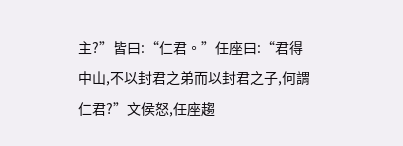主?”皆曰:“仁君。”任座曰:“君得中山,不以封君之弟而以封君之子,何謂仁君?”文侯怒,任座趨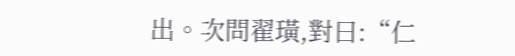出。次問翟璜,對曰:“仁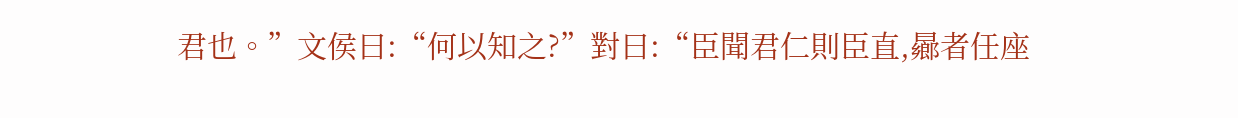君也。”文侯曰:“何以知之?”對曰:“臣聞君仁則臣直,曏者任座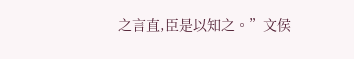之言直,臣是以知之。”文侯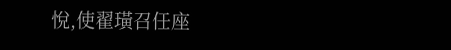悅,使翟璜召任座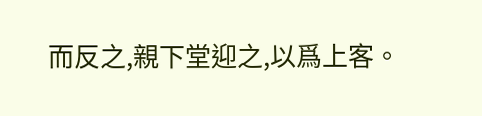而反之,親下堂迎之,以爲上客。